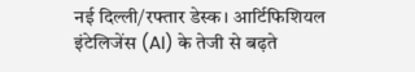नई दिल्ली/रफ्तार डेस्क। आर्टिफिशियल इंटेलिजेंस (AI) के तेजी से बढ़ते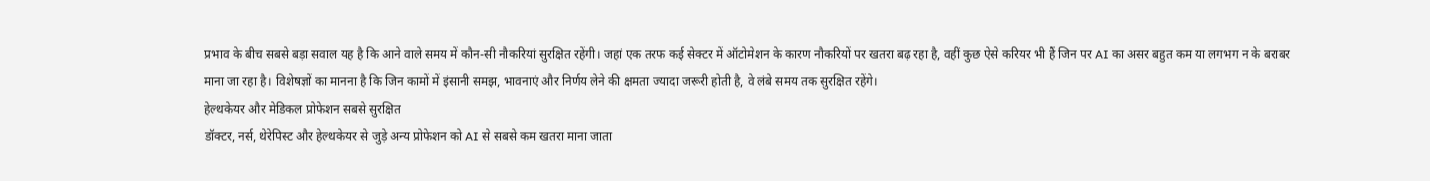प्रभाव के बीच सबसे बड़ा सवाल यह है कि आने वाले समय में कौन-सी नौकरियां सुरक्षित रहेंगी। जहां एक तरफ कई सेक्टर में ऑटोमेशन के कारण नौकरियों पर खतरा बढ़ रहा है, वहीं कुछ ऐसे करियर भी हैं जिन पर AI का असर बहुत कम या लगभग न के बराबर माना जा रहा है। विशेषज्ञों का मानना है कि जिन कामों में इंसानी समझ, भावनाएं और निर्णय लेने की क्षमता ज्यादा जरूरी होती है, वे लंबे समय तक सुरक्षित रहेंगे।
हेल्थकेयर और मेडिकल प्रोफेशन सबसे सुरक्षित
डॉक्टर, नर्स, थेरेपिस्ट और हेल्थकेयर से जुड़े अन्य प्रोफेशन को AI से सबसे कम खतरा माना जाता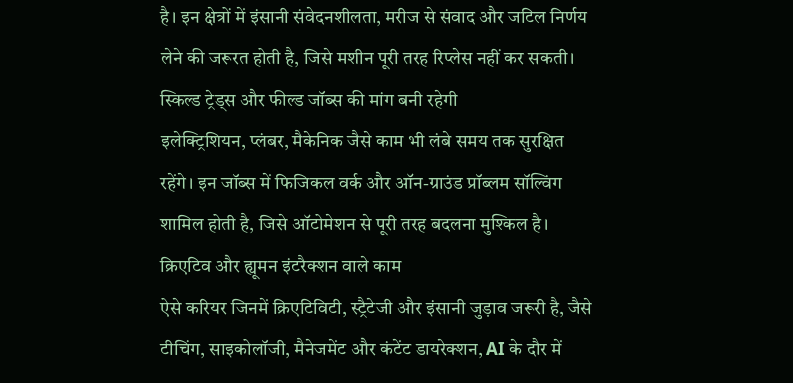है। इन क्षेत्रों में इंसानी संवेदनशीलता, मरीज से संवाद और जटिल निर्णय लेने की जरूरत होती है, जिसे मशीन पूरी तरह रिप्लेस नहीं कर सकती।
स्किल्ड ट्रेड्स और फील्ड जॉब्स की मांग बनी रहेगी
इलेक्ट्रिशियन, प्लंबर, मैकेनिक जैसे काम भी लंबे समय तक सुरक्षित रहेंगे। इन जॉब्स में फिजिकल वर्क और ऑन-ग्राउंड प्रॉब्लम सॉल्विंग शामिल होती है, जिसे ऑटोमेशन से पूरी तरह बदलना मुश्किल है।
क्रिएटिव और ह्यूमन इंटरैक्शन वाले काम
ऐसे करियर जिनमें क्रिएटिविटी, स्ट्रैटेजी और इंसानी जुड़ाव जरूरी है, जैसे टीचिंग, साइकोलॉजी, मैनेजमेंट और कंटेंट डायरेक्शन, AI के दौर में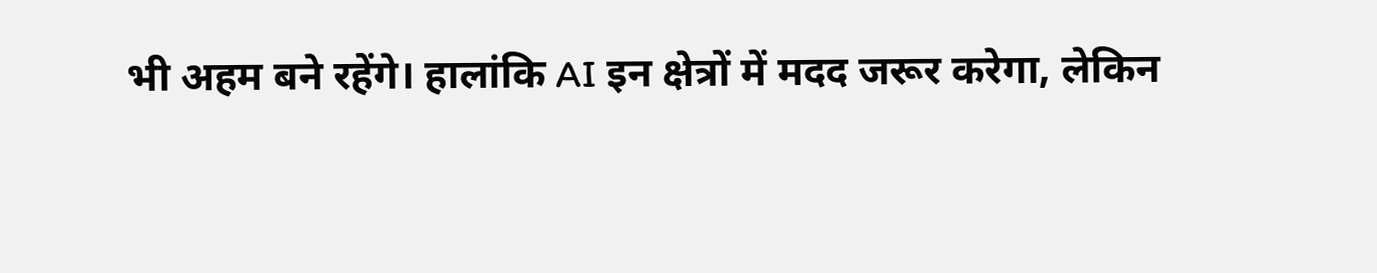भी अहम बने रहेंगे। हालांकि AI इन क्षेत्रों में मदद जरूर करेगा, लेकिन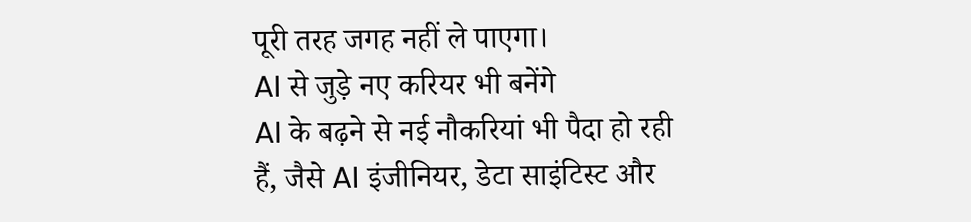पूरी तरह जगह नहीं ले पाएगा।
AI से जुड़े नए करियर भी बनेंगे
AI के बढ़ने से नई नौकरियां भी पैदा हो रही हैं, जैसे AI इंजीनियर, डेटा साइंटिस्ट और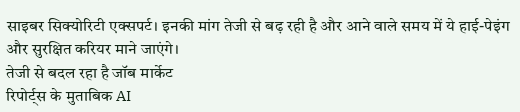साइबर सिक्योरिटी एक्सपर्ट। इनकी मांग तेजी से बढ़ रही है और आने वाले समय में ये हाई-पेइंग और सुरक्षित करियर माने जाएंगे।
तेजी से बदल रहा है जॉब मार्केट
रिपोर्ट्स के मुताबिक AI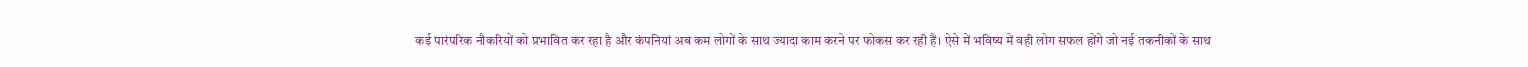कई पारंपरिक नौकरियों को प्रभावित कर रहा है और कंपनियां अब कम लोगों के साथ ज्यादा काम करने पर फोकस कर रही हैं। ऐसे में भविष्य में वही लोग सफल होंगे जो नई तकनीकों के साथ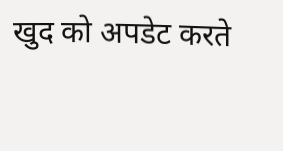खुद को अपडेट करते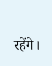रहेंगे।